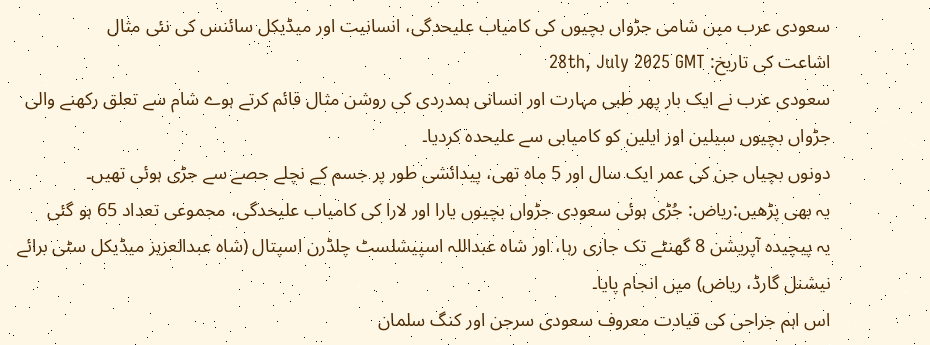سعودی عرب میں شامی جڑواں بچیوں کی کامیاب علیحدگی، انسانیت اور میڈیکل سائنس کی نئی مثال
اشاعت کی تاریخ: 28th, July 2025 GMT
سعودی عرب نے ایک بار پھر طبى مہارت اور انسانی ہمدردی کی روشن مثال قائم کرتے ہوے شام سے تعلق رکھنے والی جڑواں بچیوں سیلین اور ایلین کو کامیابی سے علیحدہ کردیا۔
دونوں بچیاں جن کی عمر ایک سال اور 5 ماہ تھی، پیدائشی طور پر جسم کے نچلے حصے سے جڑی ہوئی تھیں۔
یہ بھی پڑھیں:ریاض: جُڑی ہوئی سعودی جڑواں بچیوں یارا اور لارا کی کامیاب علیحدگی، مجموعی تعداد 65 ہو گئی
یہ پیچیدہ آپریشن 8 گھنٹے تک جاری رہا، اور شاہ عبداللہ اسپیشلسٹ چلڈرن اسپتال (شاہ عبدالعزیز میڈیکل سٹی برائے نیشنل گارڈ، ریاض) میں انجام پایا۔
اس اہم جراحی کی قیادت معروف سعودی سرجن اور کنگ سلمان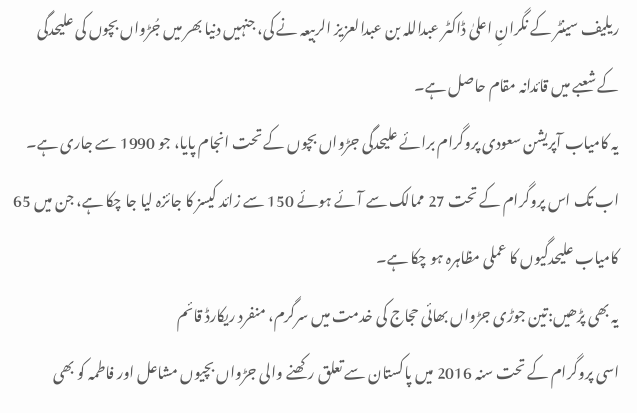ریلیف سینٹر کے نگرانِ اعلیٰ ڈاکٹر عبداللہ بن عبدالعزیز الربیعہ نے کی، جنہیں دنیا بھر میں جُڑواں بچوں کی علیحدگی کے شعبے میں قائدانہ مقام حاصل ہے۔
یہ کامیاب آپریشن سعودی پروگرام برائے علیحدگی جڑواں بچوں کے تحت انجام پایا، جو 1990 سے جاری ہے۔
اب تک اس پروگرام کے تحت 27 ممالک سے آئے ہوئے 150 سے زائد کیسز کا جائزہ لیا جا چکا ہے، جن میں 65 کامیاب علیحدگیوں کا عملی مظاہرہ ہو چکا ہے۔
یہ بھی پڑھیں:تین جوڑی جڑواں بھائی حجاج کی خدمت میں سرگرم، منفرد ریکارڈ قائم
اسی پروگرام کے تحت سنہ 2016 میں پاکستان سے تعلق رکھنے والی جڑواں بچیوں مشاعل اور فاطمہ کو بھی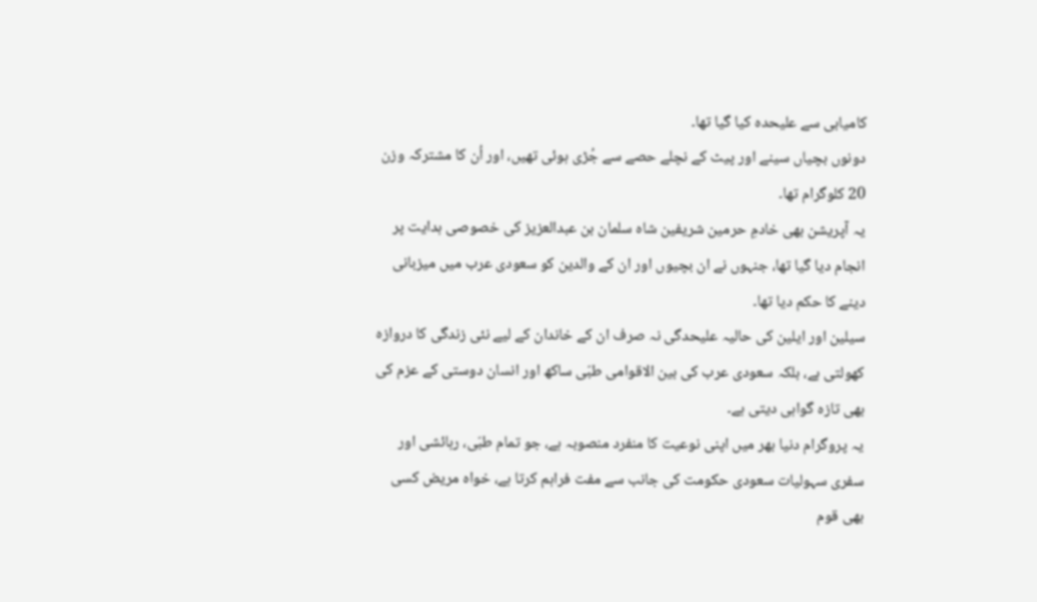کامیابی سے علیحدہ کیا گیا تھا۔
دونوں بچیاں سینے اور پیٹ کے نچلے حصے سے جُڑی ہوئی تھیں، اور اُن کا مشترکہ وزن 20 کلوگرام تھا۔
یہ آپریشن بھی خادمِ حرمین شریفین شاہ سلمان بن عبدالعزیز کی خصوصی ہدایت پر انجام دیا گیا تھا، جنہوں نے ان بچیوں اور ان کے والدین کو سعودی عرب میں میزبانی دینے کا حکم دیا تھا۔
سیلین اور ایلین کی حالیہ علیحدگی نہ صرف ان کے خاندان کے لیے نئی زندگی کا دروازہ کھولتی ہے، بلکہ سعودی عرب کی بین الاقوامی طبّی ساکھ اور انسان دوستی کے عزم کی بھی تازہ گواہی دیتی ہے۔
یہ پروگرام دنیا بھر میں اپنی نوعیت کا منفرد منصوبہ ہے، جو تمام طبّی، رہائشی اور سفری سہولیات سعودی حکومت کی جانب سے مفت فراہم کرتا ہے، خواہ مریض کسی بھی قوم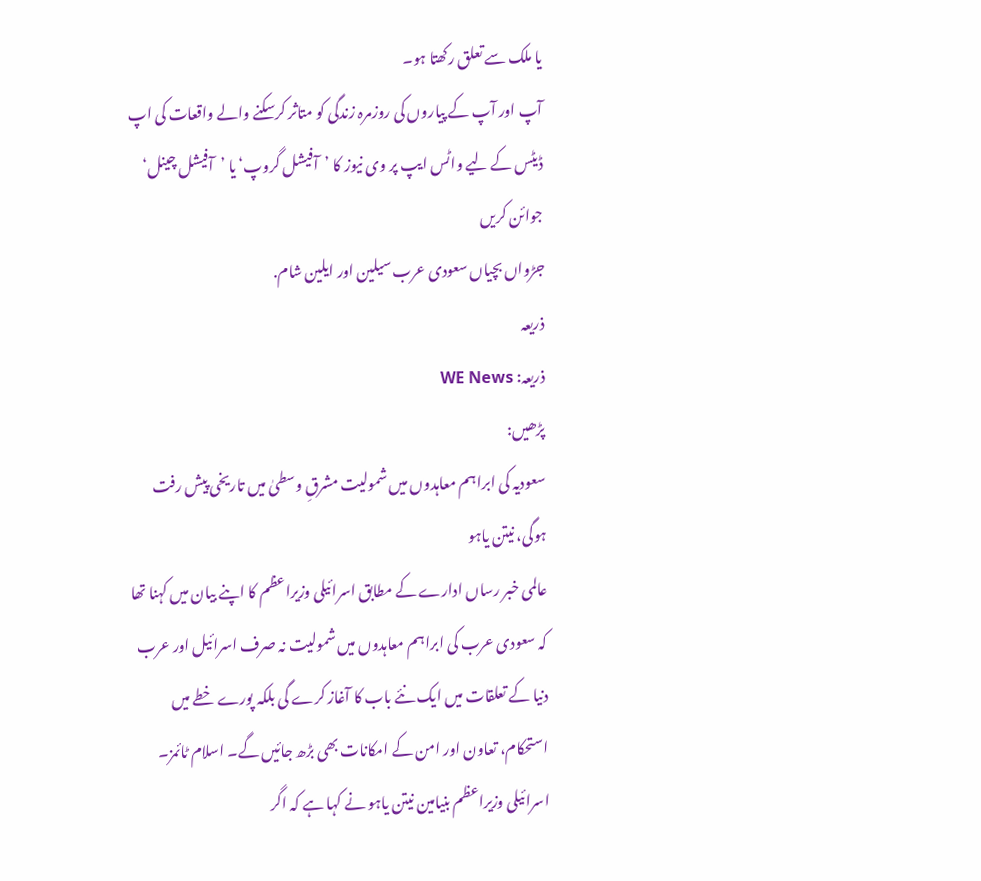یا ملک سے تعلق رکھتا ہو۔
آپ اور آپ کے پیاروں کی روزمرہ زندگی کو متاثر کرسکنے والے واقعات کی اپ ڈیٹس کے لیے واٹس ایپ پر وی نیوز کا ’آفیشل گروپ‘ یا ’آفیشل چینل‘ جوائن کریں
جڑواں بچیاں سعودی عرب سیلین اور ایلین شام.
ذریعہ
ذریعہ: WE News
پڑھیں:
سعودیہ کی ابراہم معاہدوں میں شمولیت مشرقِ وسطیٰ میں تاریخی پیش رفت ہوگی، نیتن یاہو
عالمی خبر رساں ادارے کے مطابق اسرائیلی وزیراعظم کا اپنے بیان میں کہنا تھا کہ سعودی عرب کی ابراہم معاہدوں میں شمولیت نہ صرف اسرائیل اور عرب دنیا کے تعلقات میں ایک نئے باب کا آغاز کرے گی بلکہ پورے خطے میں استحکام، تعاون اور امن کے امکانات بھی بڑھ جائیں گے۔ اسلام ٹائمز۔ اسرائیلی وزیراعظم بنیامین نیتن یاہو نے کہا ہے کہ اگر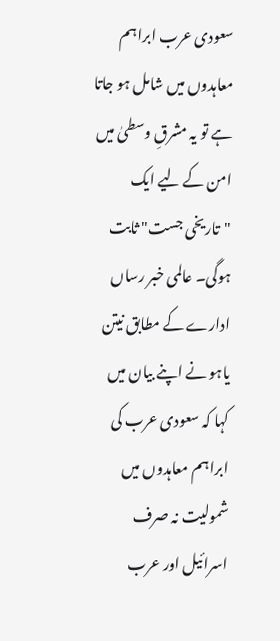سعودی عرب ابراہم معاہدوں میں شامل ہو جاتا ہے تو یہ مشرقِ وسطیٰ میں امن کے لیے ایک "تاریخی جست" ثابت ہوگی۔ عالمی خبر رساں ادارے کے مطابق نیتن یاہو نے اپنے بیان میں کہا کہ سعودی عرب کی ابراہم معاہدوں میں شمولیت نہ صرف اسرائیل اور عرب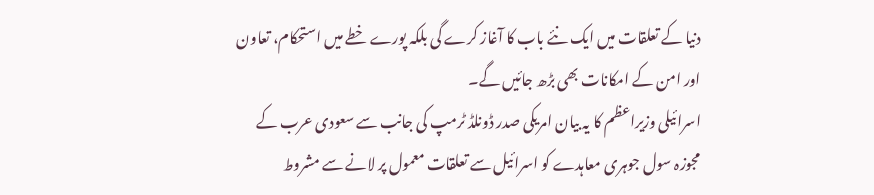دنیا کے تعلقات میں ایک نئے باب کا آغاز کرے گی بلکہ پورے خطے میں استحکام، تعاون اور امن کے امکانات بھی بڑھ جائیں گے۔
اسرائیلی وزیراعظم کا یہ بیان امریکی صدر ڈونلڈ ٹرمپ کی جانب سے سعودی عرب کے مجوزہ سول جوہری معاہدے کو اسرائیل سے تعلقات معمول پر لانے سے مشروط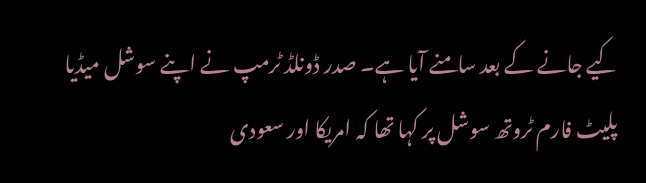کیے جانے کے بعد سامنے آیا ہے۔ صدر ڈونلڈ ٹرمپ نے اپنے سوشل میڈیا پلیٹ فارم ٹروتھ سوشل پر کہا تھا کہ امریکا اور سعودی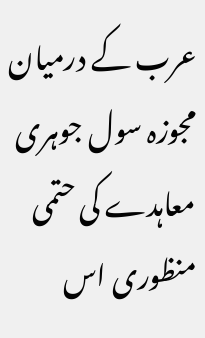عرب کے درمیان مجوزہ سول جوہری معاہدے کی حتمی منظوری اس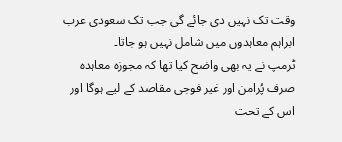وقت تک نہیں دی جائے گی جب تک سعودی عرب ابراہم معاہدوں میں شامل نہیں ہو جاتا۔
ٹرمپ نے یہ بھی واضح کیا تھا کہ مجوزہ معاہدہ صرف پُرامن اور غیر فوجی مقاصد کے لیے ہوگا اور اس کے تحت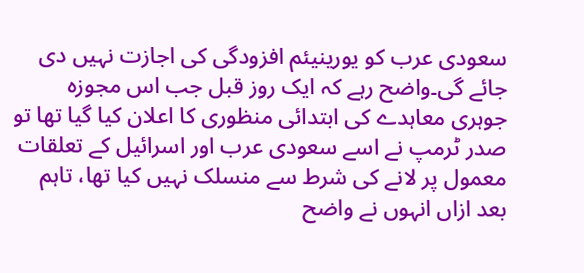سعودی عرب کو یورینیئم افزودگی کی اجازت نہیں دی جائے گی۔واضح رہے کہ ایک روز قبل جب اس مجوزہ جوہری معاہدے کی ابتدائی منظوری کا اعلان کیا گیا تھا تو صدر ٹرمپ نے اسے سعودی عرب اور اسرائیل کے تعلقات معمول پر لانے کی شرط سے منسلک نہیں کیا تھا، تاہم بعد ازاں انہوں نے واضح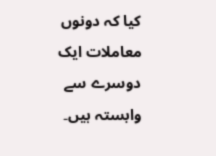کیا کہ دونوں معاملات ایک دوسرے سے وابستہ ہیں۔